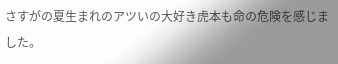さすがの夏生まれのアツいの大好き虎本も命の危険を感じました。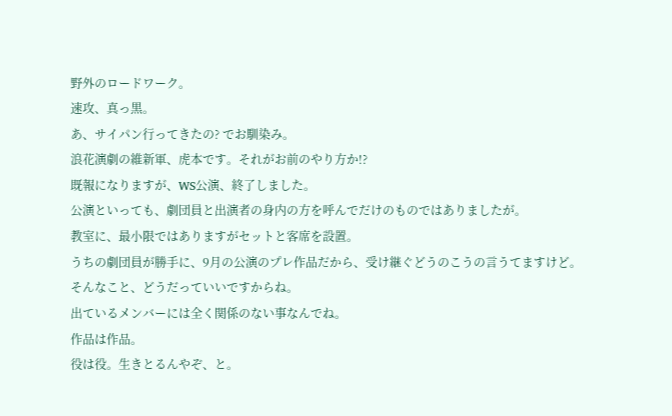野外のロードワーク。
速攻、真っ黒。
あ、サイパン行ってきたの? でお馴染み。
浪花演劇の維新軍、虎本です。それがお前のやり方か!?
既報になりますが、WS公演、終了しました。
公演といっても、劇団員と出演者の身内の方を呼んでだけのものではありましたが。
教室に、最小限ではありますがセットと客席を設置。
うちの劇団員が勝手に、9月の公演のプレ作品だから、受け継ぐどうのこうの言うてますけど。
そんなこと、どうだっていいですからね。
出ているメンバーには全く関係のない事なんでね。
作品は作品。
役は役。生きとるんやぞ、と。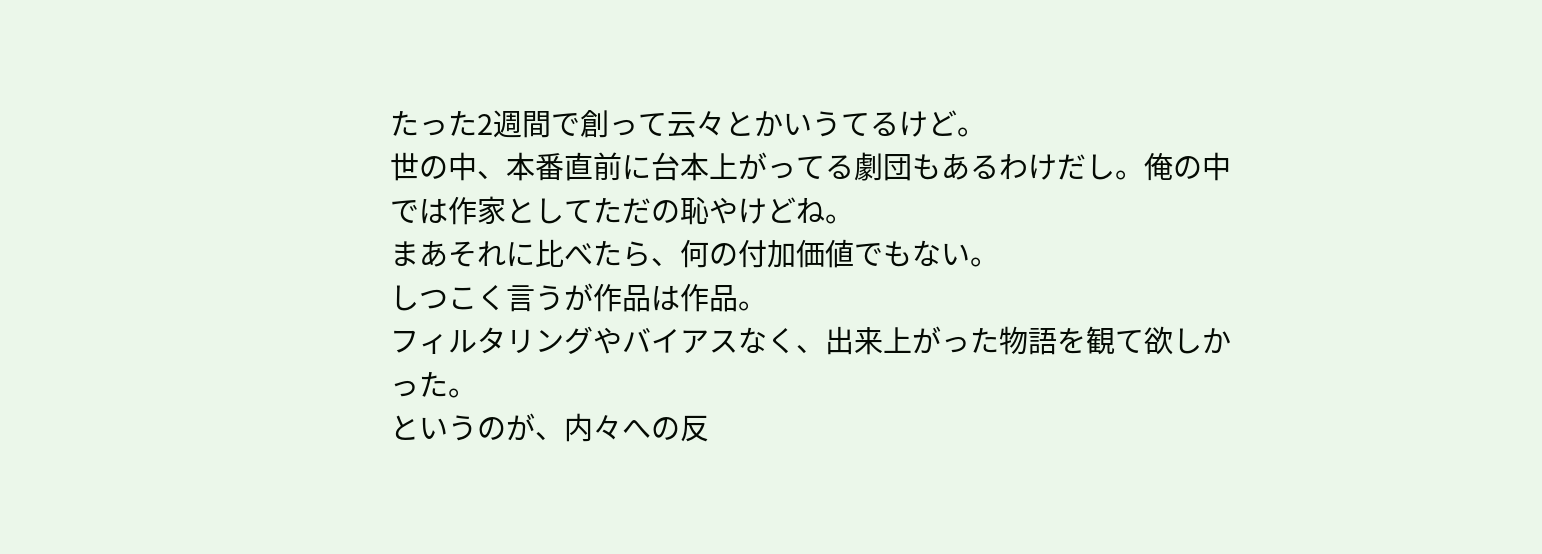たった2週間で創って云々とかいうてるけど。
世の中、本番直前に台本上がってる劇団もあるわけだし。俺の中では作家としてただの恥やけどね。
まあそれに比べたら、何の付加価値でもない。
しつこく言うが作品は作品。
フィルタリングやバイアスなく、出来上がった物語を観て欲しかった。
というのが、内々への反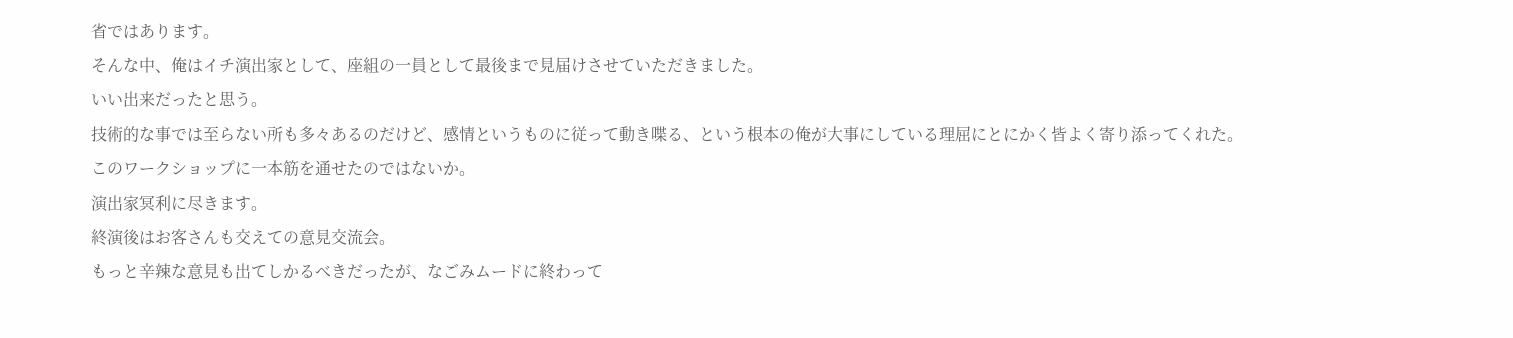省ではあります。
そんな中、俺はイチ演出家として、座組の一員として最後まで見届けさせていただきました。
いい出来だったと思う。
技術的な事では至らない所も多々あるのだけど、感情というものに従って動き喋る、という根本の俺が大事にしている理屈にとにかく皆よく寄り添ってくれた。
このワークショップに一本筋を通せたのではないか。
演出家冥利に尽きます。
終演後はお客さんも交えての意見交流会。
もっと辛辣な意見も出てしかるべきだったが、なごみムードに終わって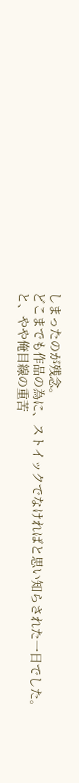しまったのが残念。
どこまでも作品の為に、ストイックでなければと思い知らされた一日でした。
と、やや俺目線の重苦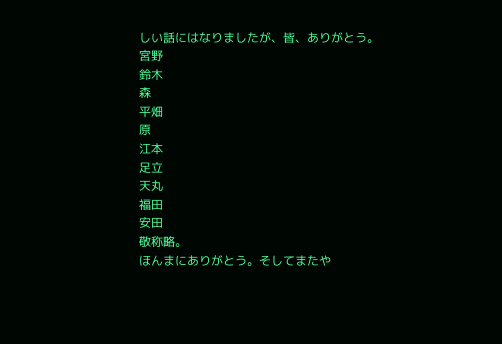しい話にはなりましたが、皆、ありがとう。
宮野
鈴木
森
平畑
原
江本
足立
天丸
福田
安田
敬称略。
ほんまにありがとう。そしてまたや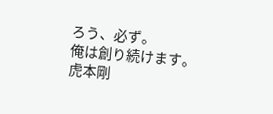ろう、必ず。
俺は創り続けます。
虎本剛